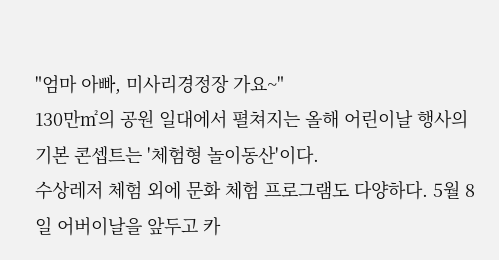"엄마 아빠, 미사리경정장 가요~"
130만㎡의 공원 일대에서 펼쳐지는 올해 어린이날 행사의 기본 콘셉트는 '체험형 놀이동산'이다.
수상레저 체험 외에 문화 체험 프로그램도 다양하다. 5월 8일 어버이날을 앞두고 카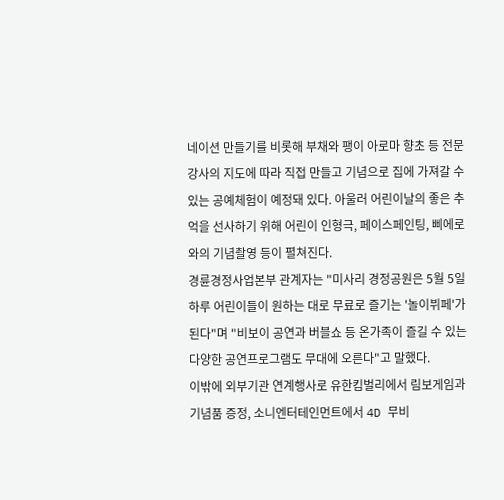네이션 만들기를 비롯해 부채와 팽이 아로마 향초 등 전문 강사의 지도에 따라 직접 만들고 기념으로 집에 가져갈 수 있는 공예체험이 예정돼 있다. 아울러 어린이날의 좋은 추억을 선사하기 위해 어린이 인형극, 페이스페인팅, 삐에로와의 기념촬영 등이 펼쳐진다.
경륜경정사업본부 관계자는 "미사리 경정공원은 5월 5일 하루 어린이들이 원하는 대로 무료로 즐기는 '놀이뷔페'가 된다"며 "비보이 공연과 버블쇼 등 온가족이 즐길 수 있는 다양한 공연프로그램도 무대에 오른다"고 말했다.
이밖에 외부기관 연계행사로 유한킴벌리에서 림보게임과 기념품 증정, 소니엔터테인먼트에서 4D 무비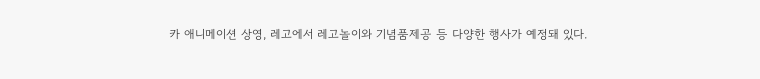카 애니메이션 상영, 레고에서 레고놀이와 기념품제공 등 다양한 행사가 예정돼 있다.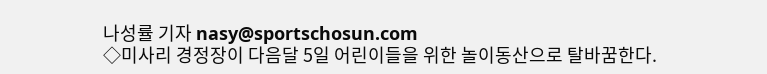나성률 기자 nasy@sportschosun.com
◇미사리 경정장이 다음달 5일 어린이들을 위한 놀이동산으로 탈바꿈한다.